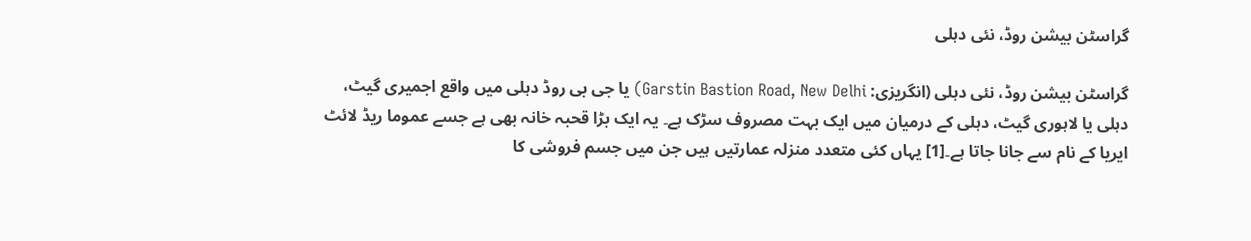گراسٹن بیشن روڈ، نئی دہلی

گراسٹن بیشن روڈ، نئی دہلی (انگریزی: Garstin Bastion Road, New Delhi) یا جی بی روڈ دہلی میں واقع اجمیری گیٹ، دہلی یا لاہوری گیٹ، دہلی کے درمیان میں ایک بہت مصروف سڑک ہے۔ یہ ایک بڑا قحبہ خانہ بھی ہے جسے عموما ریڈ لائٹ ایریا کے نام سے جانا جاتا ہے۔[1] یہاں کئی متعدد منزلہ عمارتیں ہیں جن میں جسم فروشی کا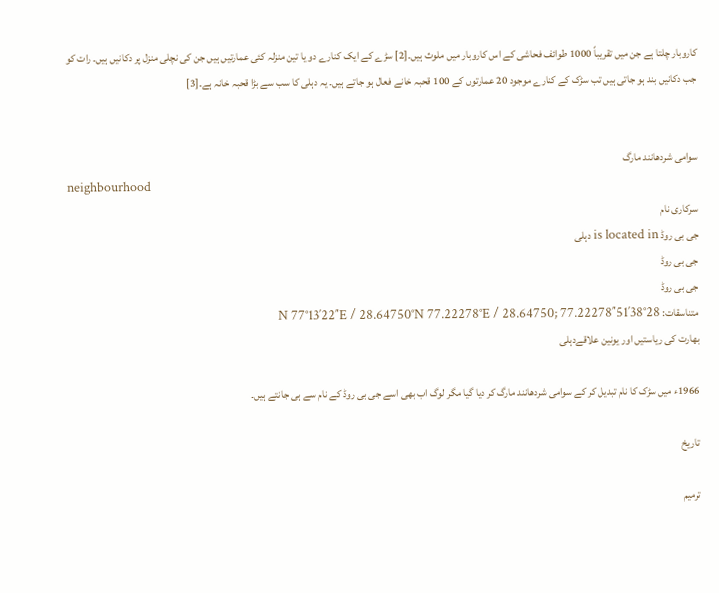کاروبار چلتا ہے جن میں تقریباً 1000 طوائف فحاشی کے اس کاروبار میں ملوث ہیں۔[2] سڑے کے ایک کنارے دو یا تین منزلہ کئی عمارتیں ہیں جن کی نچلی منزل پر دکانیں ہیں۔ رات کو جب دکانیں بند ہو جاتی ہیں تب سڑک کے کنارے موجود 20 عمارتوں کے 100 قحبہ خانے فعال ہو جاتے ہیں۔ یہ دہلی کا سب سے بڑا قحبہ خانہ ہے۔[3]


سوامی شردھانند مارگ
neighbourhood
سرکاری نام
جی بی روڈ is located in دہلی
جی بی روڈ
جی بی روڈ
متناسقات: 28°38′51″N 77°13′22″E / 28.64750°N 77.22278°E / 28.64750; 77.22278
بھارت کی ریاستیں اور یونین علاقےدہلی

1966ء میں سڑک کا نام تبدیل کر کے سوامی شردھانند مارگ کر دیا گیا مگر لوگ اب بھی اسے جی بی روڈ کے نام سے ہی جانتے ہیں۔

تاریخ

ترمیم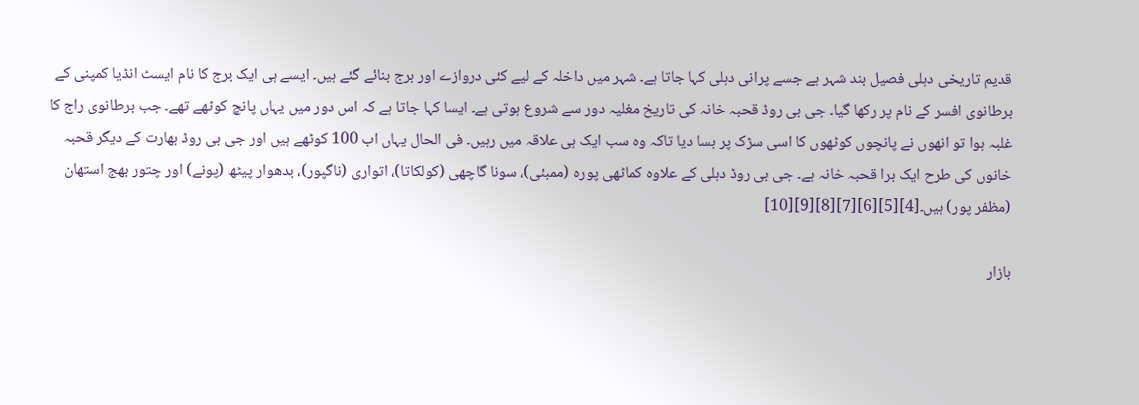قدیم تاریخی دہلی فصیل بند شہر ہے جسے پرانی دہلی کہا جاتا ہے۔ شہر میں داخلہ کے لیے کئی دروازے اور برج بنائے گئے ہیں۔ ایسے ہی ایک برج کا نام ایسٹ انڈیا کمپنی کے برطانوی افسر کے نام پر رکھا گیا۔ جی بی روڈ قحبہ خانہ کی تاریخ مغلیہ دور سے شروع ہوتی ہے۔ ایسا کہا جاتا ہے کہ اس دور میں یہاں پانچ کوٹھے تھے۔ جب برطانوی راج کا غلبہ ہوا تو انھوں نے پانچوں کوٹھوں کا اسی سڑک پر بسا دیا تاکہ وہ سب ایک ہی علاقہ میں رہیں۔ فی الحال یہاں اب 100 کوٹھے ہیں اور جی بی روڈ بھارت کے دیگر قحبہ خانوں کی طرح ایک برا قحبہ خانہ ہے۔ جی بی روڈ دہلی کے علاوہ کماٹھی پورہ (ممبئی)، سونا گاچھی (کولکاتا)، اتواری (ناگپور)، بدھوار پیٹھ (پونے) اور چتور بھج استھان (مظفر پور) ہیں۔[4][5][6][7][8][9][10]

بازار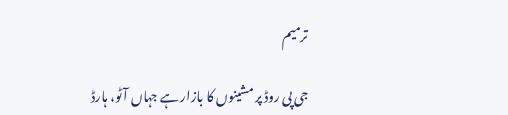ترمیم

جی پی روڈ پر مشینوں کا بازار ہے جہاں آٹو، ہارڈ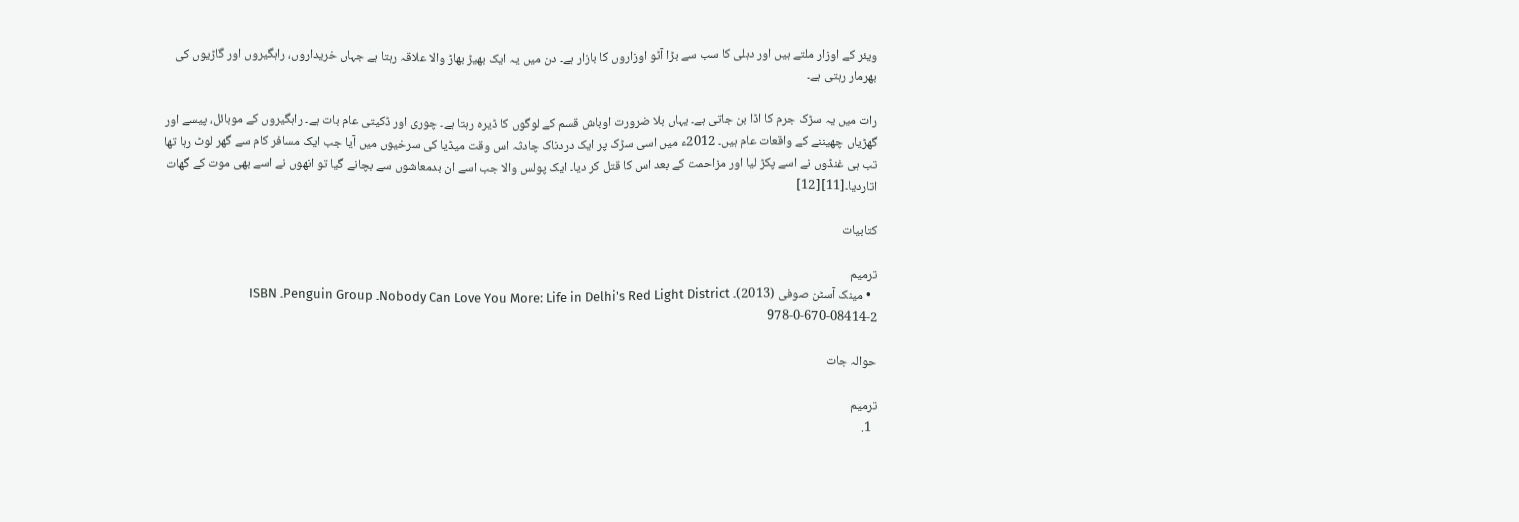ویئر کے اوزار ملتے ہیں اور دہلی کا سب سے بڑا آٹو اوزاروں کا بازار ہے۔ دن میں یہ ایک بھیڑ بھاڑ والا علاقہ رہتا ہے جہاں خریداروں، راہگیروں اور گاڑیوں کی بھرمار رہتی ہے۔

رات میں یہ سڑک جرم کا اڈا بن جاتی ہے۔ یہاں بلا ضرورت اوباش قسم کے لوگوں کا ڈیرہ رہتا ہے۔ چوری اور ڈکیتی عام بات ہے۔ راہگیروں کے موبائل، پیسے اور گھڑیاں چھیننے کے واقعات عام ہیں۔ 2012ء میں اسی سڑک پر ایک دردناک چادثہ اس وقت میڈیا کی سرخیوں میں آیا جب ایک مسافر کام سے گھر لوٹ رہا تھا تب ہی غنڈوں نے اسے پکڑ لیا اور مزاحمت کے بعد اس کا قتل کر دیا۔ ایک پولس والا جب اسے ان بدمعاشوں سے بچانے گیا تو انھوں نے اسے بھی موت کے گھات اتاردیا۔[11][12]

کتابیات

ترمیم
  • مینک آسٹن صوفی (2013)۔ Nobody Can Love You More: Life in Delhi's Red Light District۔ Penguin Group۔ ISBN 978-0-670-08414-2

حوالہ جات

ترمیم
  1.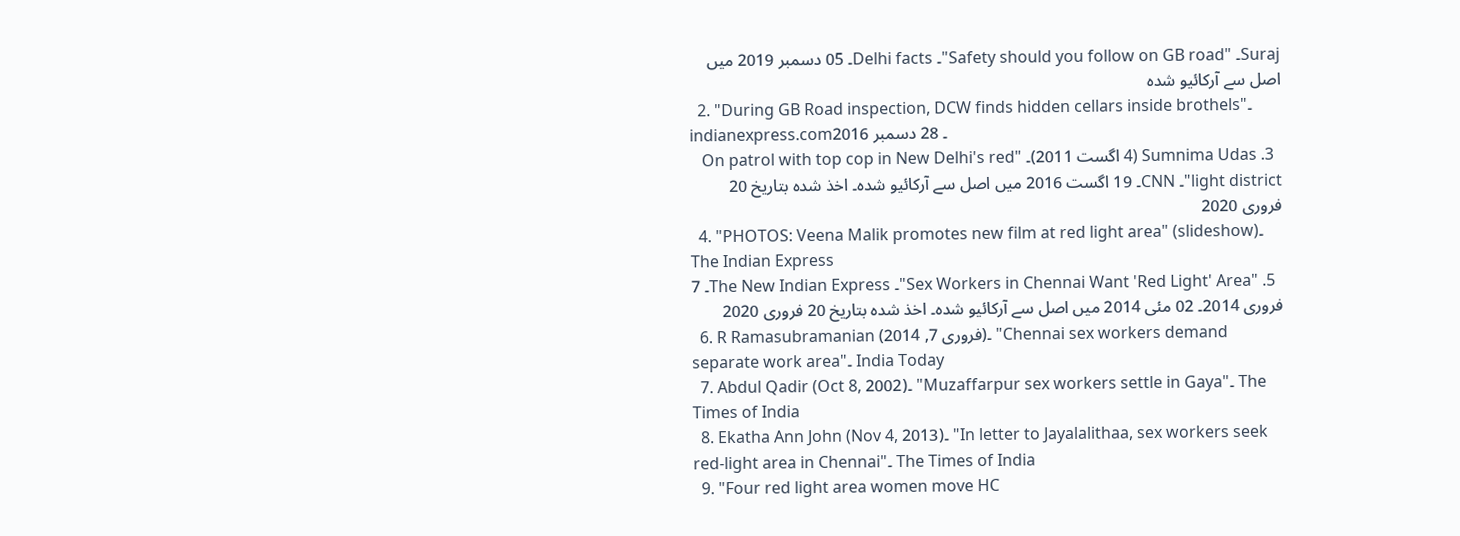Suraj۔ "Safety should you follow on GB road"۔ Delhi facts۔ 05 دسمبر 2019 میں اصل سے آرکائیو شدہ
  2. "During GB Road inspection, DCW finds hidden cellars inside brothels"۔ indianexpress.com۔ 28 دسمبر 2016
  3. Sumnima Udas (4 اگست 2011)۔ "On patrol with top cop in New Delhi's red light district"۔ CNN۔ 19 اگست 2016 میں اصل سے آرکائیو شدہ۔ اخذ شدہ بتاریخ 20 فروری 2020
  4. "PHOTOS: Veena Malik promotes new film at red light area" (slideshow)۔ The Indian Express
  5. "Sex Workers in Chennai Want 'Red Light' Area"۔ The New Indian Express۔ 7 فروری 2014۔ 02 مئی 2014 میں اصل سے آرکائیو شدہ۔ اخذ شدہ بتاریخ 20 فروری 2020
  6. R Ramasubramanian (فروری 7, 2014)۔ "Chennai sex workers demand separate work area"۔ India Today
  7. Abdul Qadir (Oct 8, 2002)۔ "Muzaffarpur sex workers settle in Gaya"۔ The Times of India
  8. Ekatha Ann John (Nov 4, 2013)۔ "In letter to Jayalalithaa, sex workers seek red-light area in Chennai"۔ The Times of India
  9. "Four red light area women move HC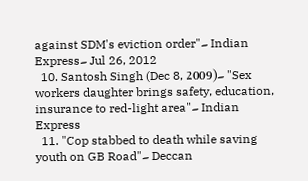against SDM's eviction order"۔ Indian Express۔ Jul 26, 2012
  10. Santosh Singh (Dec 8, 2009)۔ "Sex workers daughter brings safety, education, insurance to red-light area"۔ Indian Express
  11. "Cop stabbed to death while saving youth on GB Road"۔ Deccan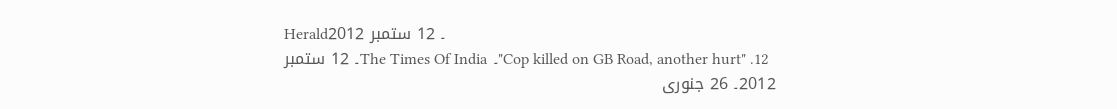Herald۔ 12 ستمبر 2012
  12. "Cop killed on GB Road, another hurt"۔ The Times Of India۔ 12 ستمبر 2012۔ 26 جنوری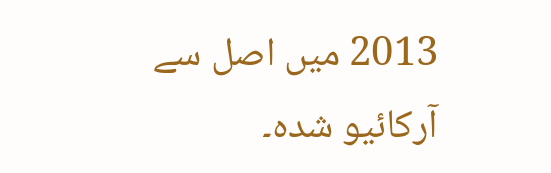2013 میں اصل سے آرکائیو شدہ۔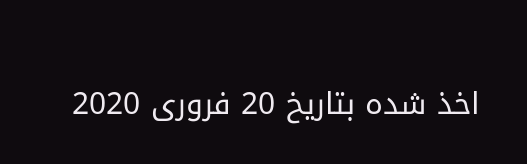اخذ شدہ بتاریخ 20 فروری 2020